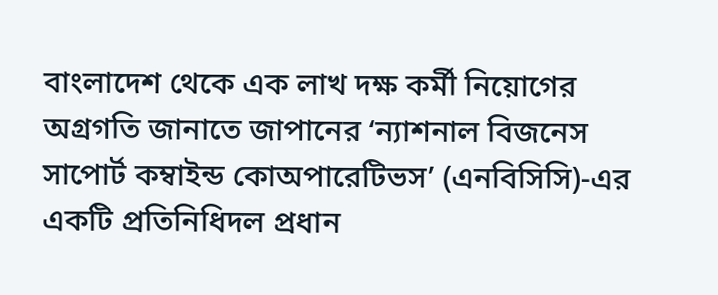বাংলাদেশ থেকে এক লাখ দক্ষ কর্মী নিয়োগের অগ্রগতি জানাতে জাপানের ‘ন্যাশনাল বিজনেস সাপোর্ট কম্বাইন্ড কোঅপারেটিভস’ (এনবিসিসি)-এর একটি প্রতিনিধিদল প্রধান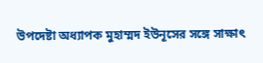উপদেষ্টা অধ্যাপক মুহাম্মদ ইউনূসের সঙ্গে সাক্ষাৎ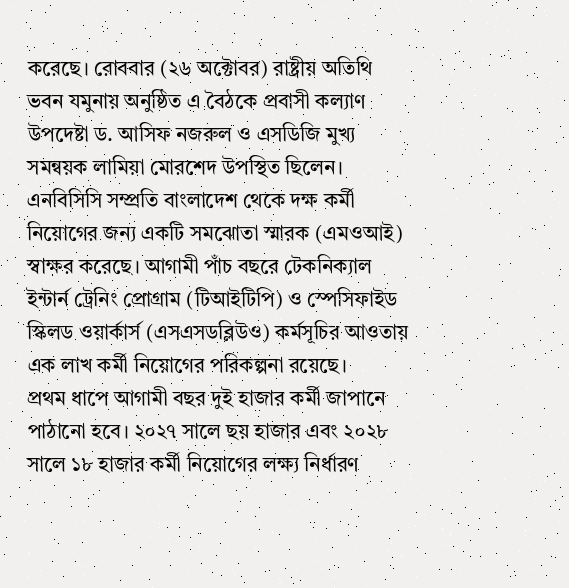করেছে। রোববার (২৬ অক্টোবর) রাষ্ট্রীয় অতিথি ভবন যমুনায় অনুষ্ঠিত এ বৈঠকে প্রবাসী কল্যাণ উপদেষ্টা ড. আসিফ নজরুল ও এসডিজি মুখ্য সমন্বয়ক লামিয়া মোরশেদ উপস্থিত ছিলেন।
এনবিসিসি সম্প্রতি বাংলাদেশ থেকে দক্ষ কর্মী নিয়োগের জন্য একটি সমঝোতা স্মারক (এমওআই) স্বাক্ষর করেছে। আগামী পাঁচ বছরে টেকনিক্যাল ইন্টার্ন ট্রেনিং প্রোগ্রাম (টিআইটিপি) ও স্পেসিফাইড স্কিলড ওয়ার্কার্স (এসএসডব্লিউও) কর্মসূচির আওতায় এক লাখ কর্মী নিয়োগের পরিকল্পনা রয়েছে।
প্রথম ধাপে আগামী বছর দুই হাজার কর্মী জাপানে পাঠানো হবে। ২০২৭ সালে ছয় হাজার এবং ২০২৮ সালে ১৮ হাজার কর্মী নিয়োগের লক্ষ্য নির্ধারণ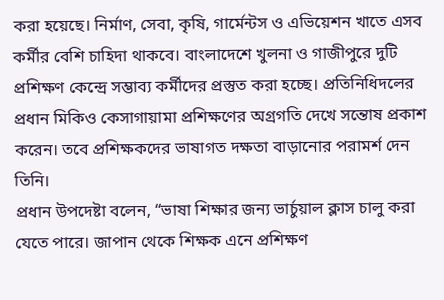করা হয়েছে। নির্মাণ, সেবা, কৃষি, গার্মেন্টস ও এভিয়েশন খাতে এসব কর্মীর বেশি চাহিদা থাকবে। বাংলাদেশে খুলনা ও গাজীপুরে দুটি প্রশিক্ষণ কেন্দ্রে সম্ভাব্য কর্মীদের প্রস্তুত করা হচ্ছে। প্রতিনিধিদলের প্রধান মিকিও কেসাগায়ামা প্রশিক্ষণের অগ্রগতি দেখে সন্তোষ প্রকাশ করেন। তবে প্রশিক্ষকদের ভাষাগত দক্ষতা বাড়ানোর পরামর্শ দেন তিনি।
প্রধান উপদেষ্টা বলেন, “ভাষা শিক্ষার জন্য ভার্চুয়াল ক্লাস চালু করা যেতে পারে। জাপান থেকে শিক্ষক এনে প্রশিক্ষণ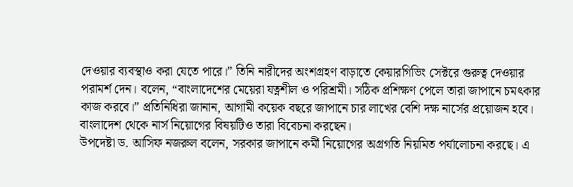দেওয়ার ব্যবস্থাও করা যেতে পারে।” তিনি নারীদের অংশগ্রহণ বাড়াতে কেয়ারগিভিং সেক্টরে গুরুত্ব দেওয়ার পরামর্শ দেন। বলেন, “বাংলাদেশের মেয়েরা যত্নশীল ও পরিশ্রমী। সঠিক প্রশিক্ষণ পেলে তারা জাপানে চমৎকার কাজ করবে।” প্রতিনিধিরা জানান, আগামী কয়েক বছরে জাপানে চার লাখের বেশি দক্ষ নার্সের প্রয়োজন হবে। বাংলাদেশ থেকে নার্স নিয়োগের বিষয়টিও তারা বিবেচনা করছেন।
উপদেষ্টা ড. আসিফ নজরুল বলেন, সরকার জাপানে কর্মী নিয়োগের অগ্রগতি নিয়মিত পর্যালোচনা করছে। এ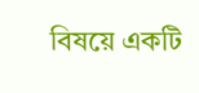বিষয়ে একটি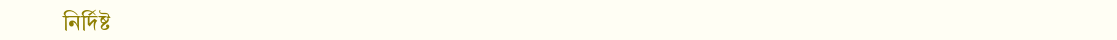নির্দিষ্ট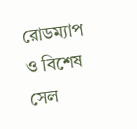রোডম্যাপ ও বিশেষ সেল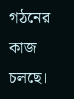গঠনের কাজ চলছে।